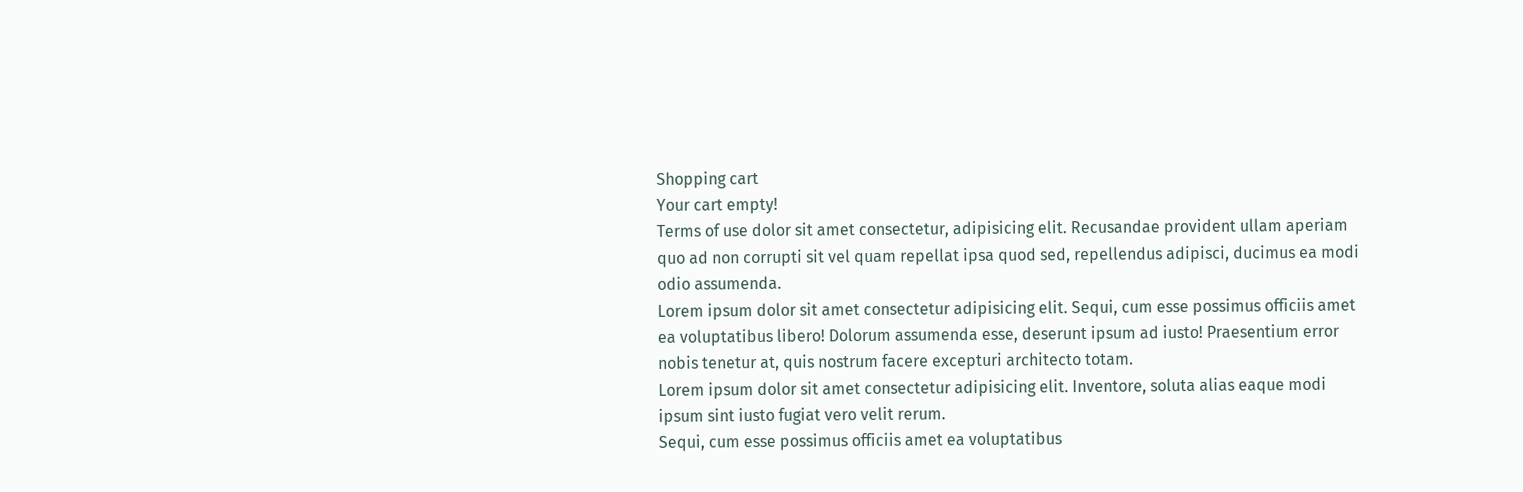Shopping cart
Your cart empty!
Terms of use dolor sit amet consectetur, adipisicing elit. Recusandae provident ullam aperiam quo ad non corrupti sit vel quam repellat ipsa quod sed, repellendus adipisci, ducimus ea modi odio assumenda.
Lorem ipsum dolor sit amet consectetur adipisicing elit. Sequi, cum esse possimus officiis amet ea voluptatibus libero! Dolorum assumenda esse, deserunt ipsum ad iusto! Praesentium error nobis tenetur at, quis nostrum facere excepturi architecto totam.
Lorem ipsum dolor sit amet consectetur adipisicing elit. Inventore, soluta alias eaque modi ipsum sint iusto fugiat vero velit rerum.
Sequi, cum esse possimus officiis amet ea voluptatibus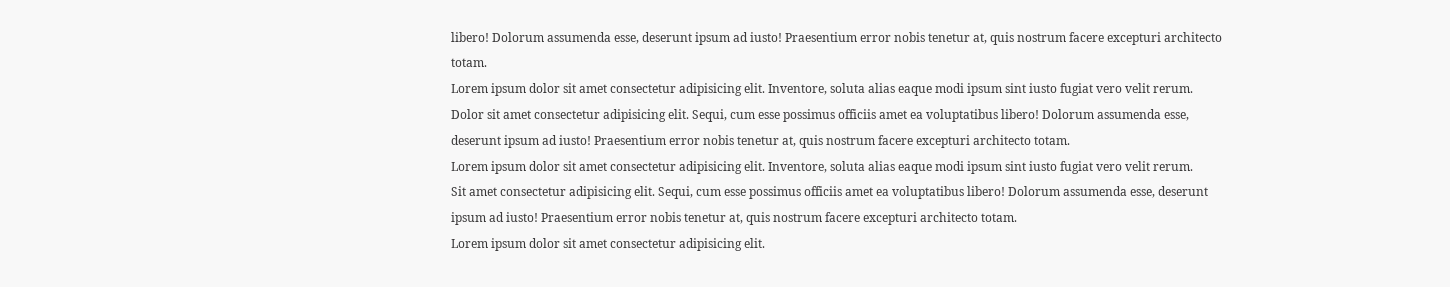libero! Dolorum assumenda esse, deserunt ipsum ad iusto! Praesentium error nobis tenetur at, quis nostrum facere excepturi architecto totam.
Lorem ipsum dolor sit amet consectetur adipisicing elit. Inventore, soluta alias eaque modi ipsum sint iusto fugiat vero velit rerum.
Dolor sit amet consectetur adipisicing elit. Sequi, cum esse possimus officiis amet ea voluptatibus libero! Dolorum assumenda esse, deserunt ipsum ad iusto! Praesentium error nobis tenetur at, quis nostrum facere excepturi architecto totam.
Lorem ipsum dolor sit amet consectetur adipisicing elit. Inventore, soluta alias eaque modi ipsum sint iusto fugiat vero velit rerum.
Sit amet consectetur adipisicing elit. Sequi, cum esse possimus officiis amet ea voluptatibus libero! Dolorum assumenda esse, deserunt ipsum ad iusto! Praesentium error nobis tenetur at, quis nostrum facere excepturi architecto totam.
Lorem ipsum dolor sit amet consectetur adipisicing elit.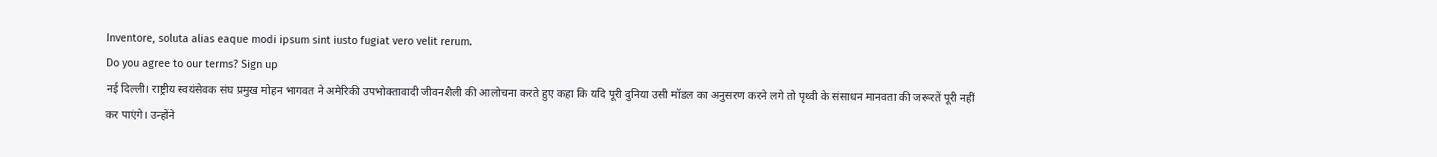Inventore, soluta alias eaque modi ipsum sint iusto fugiat vero velit rerum.
Do you agree to our terms? Sign up
नई दिल्ली। राष्ट्रीय स्वयंसेवक संघ प्रमुख मोहन भागवत ने अमेरिकी उपभोक्तावादी जीवनशैली की आलोचना करते हुए कहा कि यदि पूरी दुनिया उसी मॉडल का अनुसरण करने लगे तो पृथ्वी के संसाधन मानवता की जरूरतें पूरी नहीं कर पाएंगे। उन्होंने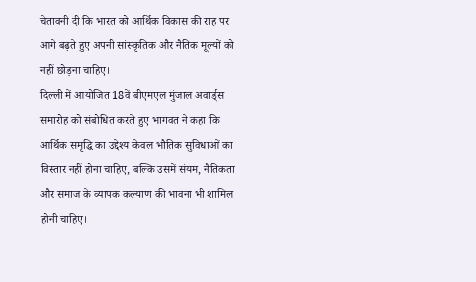चेतावनी दी कि भारत को आर्थिक विकास की राह पर आगे बढ़ते हुए अपनी सांस्कृतिक और नैतिक मूल्यों को नहीं छोड़ना चाहिए।
दिल्ली में आयोजित 18वें बीएमएल मुंजाल अवार्ड्स समारोह को संबोधित करते हुए भागवत ने कहा कि आर्थिक समृद्धि का उद्देश्य केवल भौतिक सुविधाओं का विस्तार नहीं होना चाहिए, बल्कि उसमें संयम, नैतिकता और समाज के व्यापक कल्याण की भावना भी शामिल होनी चाहिए।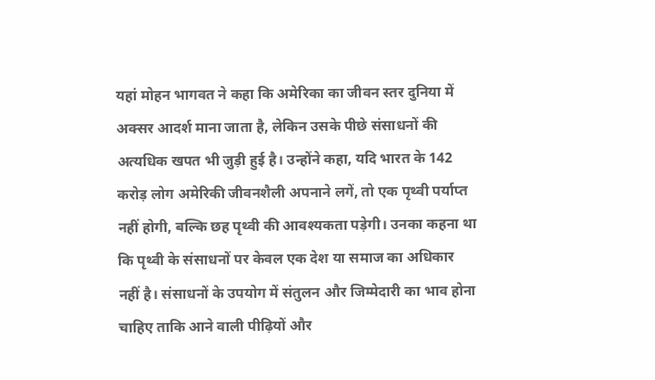यहां मोहन भागवत ने कहा कि अमेरिका का जीवन स्तर दुनिया में अक्सर आदर्श माना जाता है, लेकिन उसके पीछे संसाधनों की अत्यधिक खपत भी जुड़ी हुई है। उन्होंने कहा, यदि भारत के 142 करोड़ लोग अमेरिकी जीवनशैली अपनाने लगें, तो एक पृथ्वी पर्याप्त नहीं होगी, बल्कि छह पृथ्वी की आवश्यकता पड़ेगी। उनका कहना था कि पृथ्वी के संसाधनों पर केवल एक देश या समाज का अधिकार नहीं है। संसाधनों के उपयोग में संतुलन और जिम्मेदारी का भाव होना चाहिए ताकि आने वाली पीढ़ियों और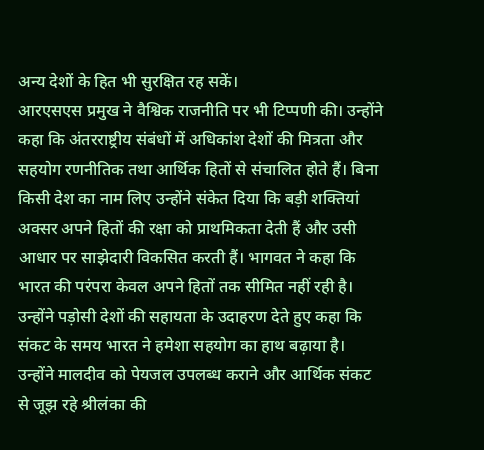अन्य देशों के हित भी सुरक्षित रह सकें।
आरएसएस प्रमुख ने वैश्विक राजनीति पर भी टिप्पणी की। उन्होंने कहा कि अंतरराष्ट्रीय संबंधों में अधिकांश देशों की मित्रता और सहयोग रणनीतिक तथा आर्थिक हितों से संचालित होते हैं। बिना किसी देश का नाम लिए उन्होंने संकेत दिया कि बड़ी शक्तियां अक्सर अपने हितों की रक्षा को प्राथमिकता देती हैं और उसी आधार पर साझेदारी विकसित करती हैं। भागवत ने कहा कि भारत की परंपरा केवल अपने हितों तक सीमित नहीं रही है। उन्होंने पड़ोसी देशों की सहायता के उदाहरण देते हुए कहा कि संकट के समय भारत ने हमेशा सहयोग का हाथ बढ़ाया है। उन्होंने मालदीव को पेयजल उपलब्ध कराने और आर्थिक संकट से जूझ रहे श्रीलंका की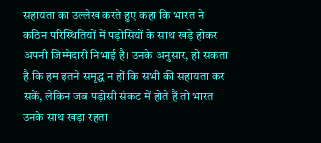सहायता का उल्लेख करते हुए कहा कि भारत ने कठिन परिस्थितियों में पड़ोसियों के साथ खड़े होकर अपनी जिम्मेदारी निभाई है। उनके अनुसार, हो सकता है कि हम इतने समृद्ध न हों कि सभी की सहायता कर सकें, लेकिन जब पड़ोसी संकट में होते हैं तो भारत उनके साथ खड़ा रहता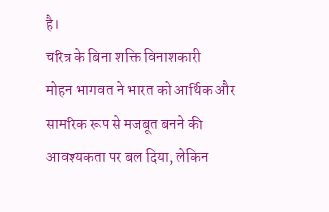है।
चरित्र के बिना शक्ति विनाशकारी
मोहन भागवत ने भारत को आर्थिक और सामरिक रूप से मजबूत बनने की आवश्यकता पर बल दिया, लेकिन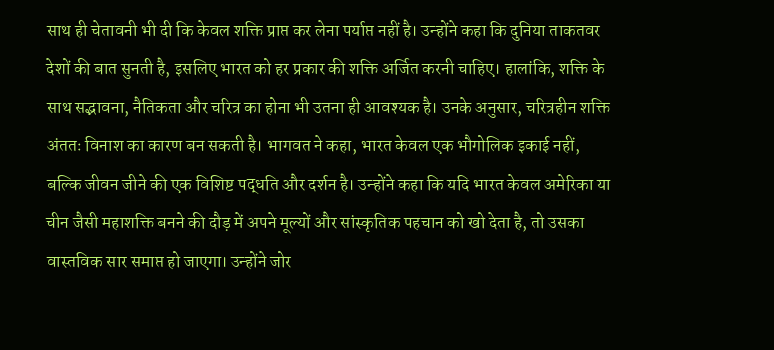साथ ही चेतावनी भी दी कि केवल शक्ति प्राप्त कर लेना पर्याप्त नहीं है। उन्होंने कहा कि दुनिया ताकतवर देशों की बात सुनती है, इसलिए भारत को हर प्रकार की शक्ति अर्जित करनी चाहिए। हालांकि, शक्ति के साथ सद्भावना, नैतिकता और चरित्र का होना भी उतना ही आवश्यक है। उनके अनुसार, चरित्रहीन शक्ति अंततः विनाश का कारण बन सकती है। भागवत ने कहा, भारत केवल एक भौगोलिक इकाई नहीं, बल्कि जीवन जीने की एक विशिष्ट पद्धति और दर्शन है। उन्होंने कहा कि यदि भारत केवल अमेरिका या चीन जैसी महाशक्ति बनने की दौड़ में अपने मूल्यों और सांस्कृतिक पहचान को खो देता है, तो उसका वास्तविक सार समाप्त हो जाएगा। उन्होंने जोर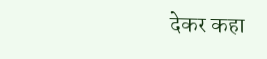देकर कहा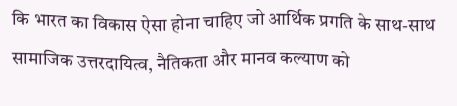कि भारत का विकास ऐसा होना चाहिए जो आर्थिक प्रगति के साथ-साथ सामाजिक उत्तरदायित्व, नैतिकता और मानव कल्याण को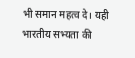भी समान महत्व दे। यही भारतीय सभ्यता की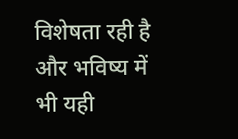विशेषता रही है और भविष्य में भी यही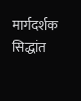मार्गदर्शक सिद्धांत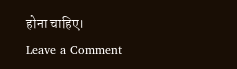होना चाहिए।
Leave a Comment